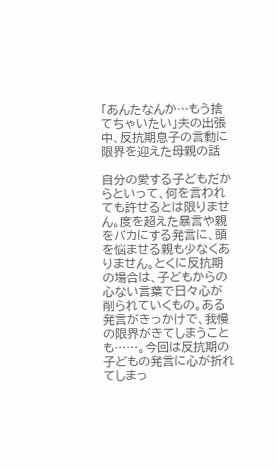「あんたなんか…もう捨てちゃいたい」夫の出張中、反抗期息子の言動に限界を迎えた母親の話

自分の愛する子どもだからといって、何を言われても許せるとは限りません。度を超えた暴言や親をバカにする発言に、頭を悩ませる親も少なくありません。とくに反抗期の場合は、子どもからの心ない言葉で日々心が削られていくもの。ある発言がきっかけで、我慢の限界がきてしまうことも……。今回は反抗期の子どもの発言に心が折れてしまっ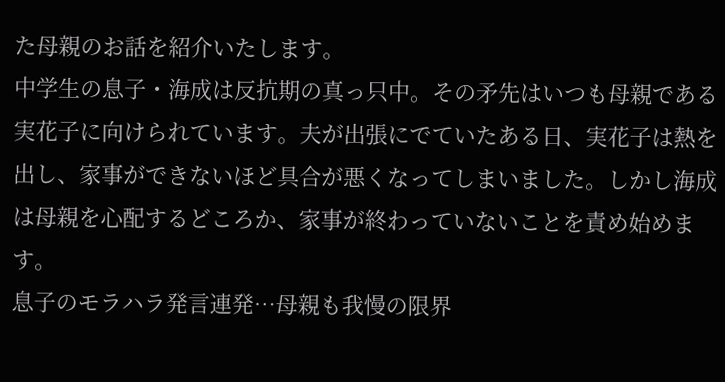た母親のお話を紹介いたします。
中学生の息子・海成は反抗期の真っ只中。その矛先はいつも母親である実花子に向けられています。夫が出張にでていたある日、実花子は熱を出し、家事ができないほど具合が悪くなってしまいました。しかし海成は母親を心配するどころか、家事が終わっていないことを責め始めます。
息子のモラハラ発言連発…母親も我慢の限界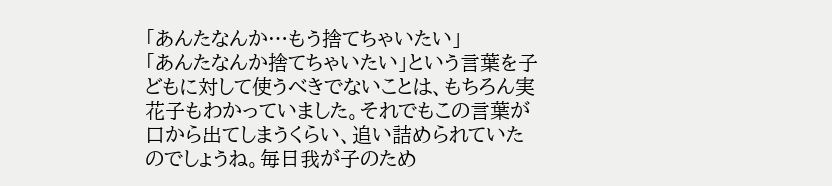「あんたなんか…もう捨てちゃいたい」
「あんたなんか捨てちゃいたい」という言葉を子どもに対して使うべきでないことは、もちろん実花子もわかっていました。それでもこの言葉が口から出てしまうくらい、追い詰められていたのでしょうね。毎日我が子のため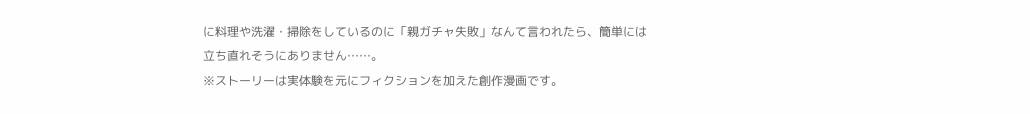に料理や洗濯・掃除をしているのに「親ガチャ失敗」なんて言われたら、簡単には立ち直れそうにありません……。
※ストーリーは実体験を元にフィクションを加えた創作漫画です。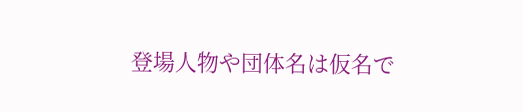登場人物や団体名は仮名で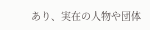あり、実在の人物や団体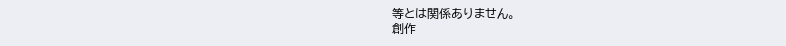等とは関係ありません。
創作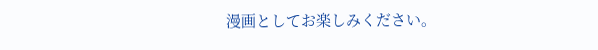漫画としてお楽しみください。